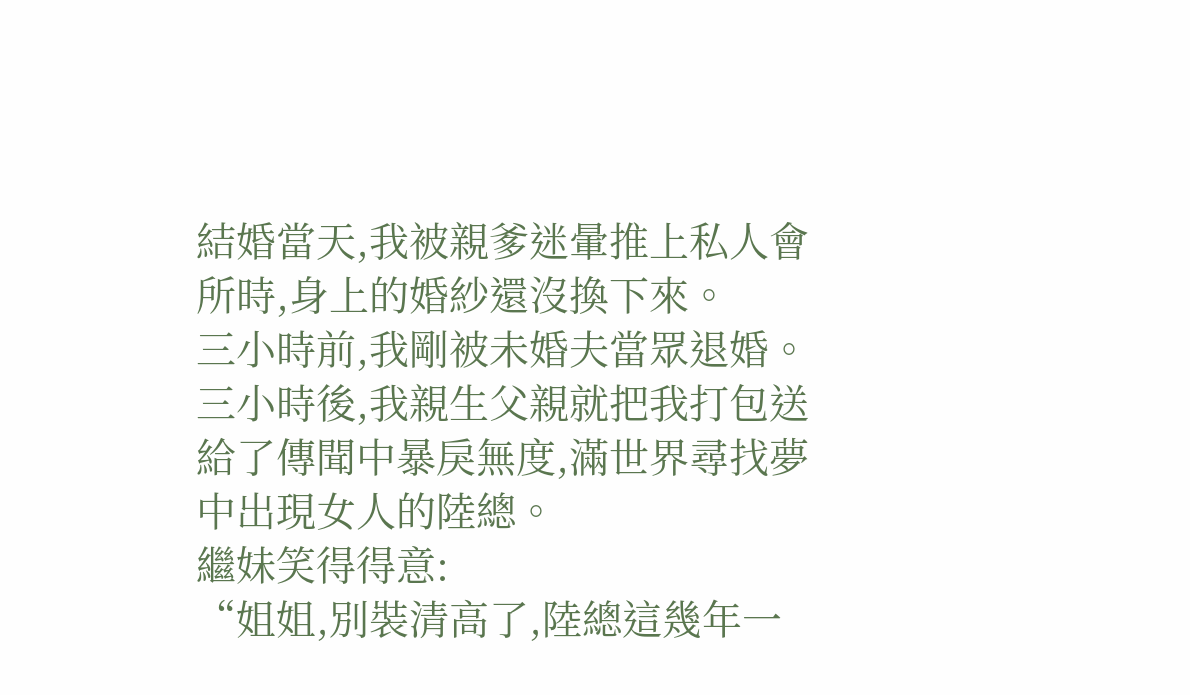結婚當天,我被親爹迷暈推上私人會所時,身上的婚紗還沒換下來。
三小時前,我剛被未婚夫當眾退婚。
三小時後,我親生父親就把我打包送給了傳聞中暴戾無度,滿世界尋找夢中出現女人的陸總。
繼妹笑得得意:
“姐姐,別裝清高了,陸總這幾年一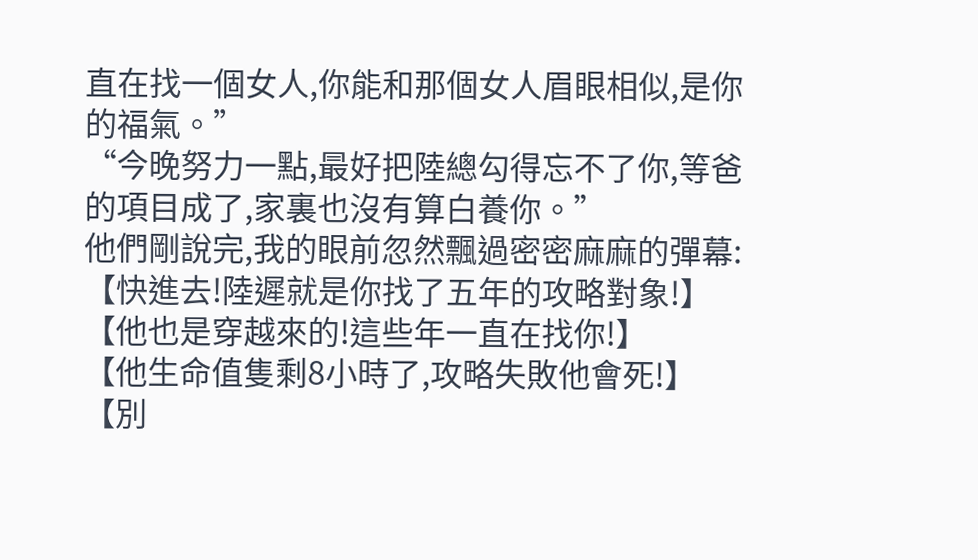直在找一個女人,你能和那個女人眉眼相似,是你的福氣。”
“今晚努力一點,最好把陸總勾得忘不了你,等爸的項目成了,家裏也沒有算白養你。”
他們剛說完,我的眼前忽然飄過密密麻麻的彈幕:
【快進去!陸遲就是你找了五年的攻略對象!】
【他也是穿越來的!這些年一直在找你!】
【他生命值隻剩8小時了,攻略失敗他會死!】
【別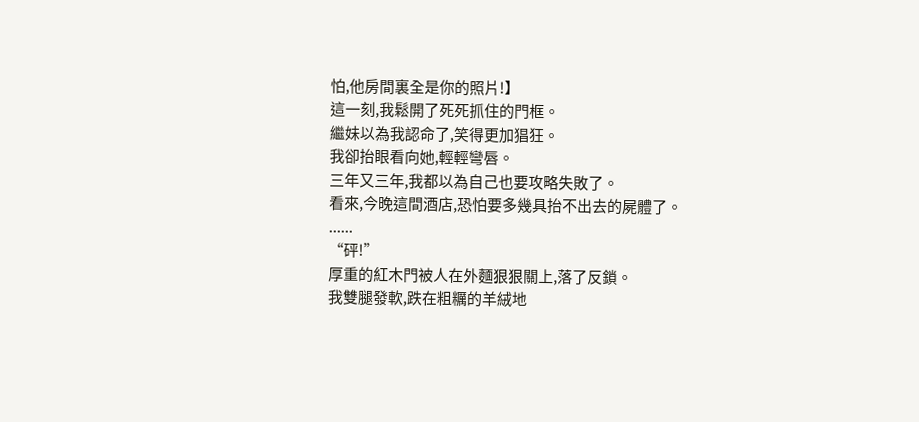怕,他房間裏全是你的照片!】
這一刻,我鬆開了死死抓住的門框。
繼妹以為我認命了,笑得更加猖狂。
我卻抬眼看向她,輕輕彎唇。
三年又三年,我都以為自己也要攻略失敗了。
看來,今晚這間酒店,恐怕要多幾具抬不出去的屍體了。
......
“砰!”
厚重的紅木門被人在外麵狠狠關上,落了反鎖。
我雙腿發軟,跌在粗糲的羊絨地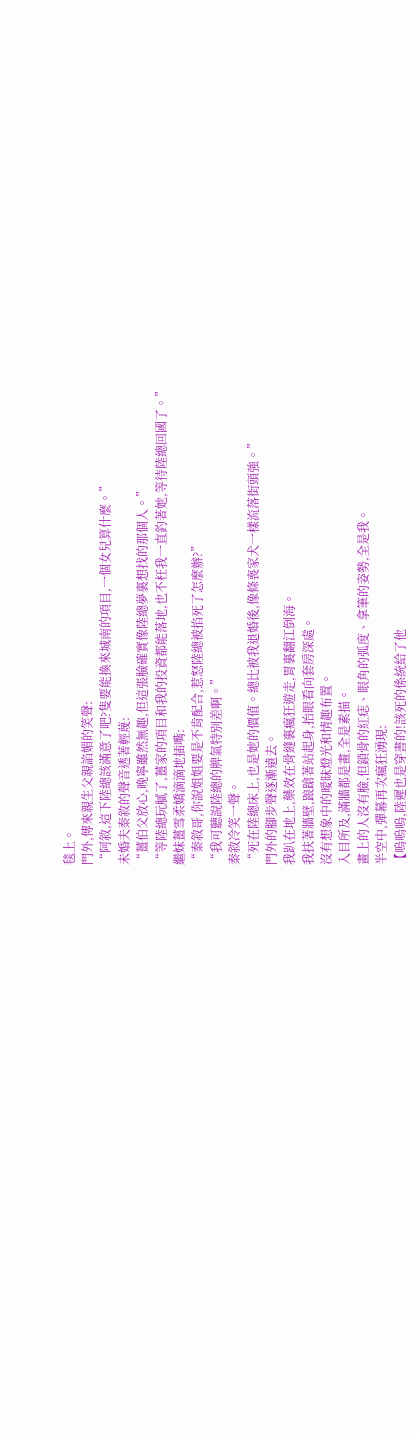毯上。
門外,傳來親生父親諂媚的笑聲:
“阿敘,這下陸總該滿意了吧?隻要能換來城南的項目,一個女兒算什麼。”
未婚夫秦敘的聲音透著輕蔑:
“薑伯父放心,晚寧雖然無趣,但這張臉確實像陸總夢裏想找的那個人。”
“等陸總玩膩了,薑家的項目和我的投資都能落地,也不枉我一直釣著她,等待陸總回國了。”
繼妹薑雪柔嬌滴滴地插嘴:
“秦敘哥,你說姐姐要是不肯配合,惹怒陸總被掐死了怎麼辦?”
“我可聽說陸總的脾氣特別差啊。”
秦敘冷笑一聲。
“死在陸總床上,也是她的價值。總比被我退婚後,像條喪家犬一樣流落街頭強。”
門外的腳步聲逐漸遠去。
我趴在地上,藥效在骨縫裏瘋狂遊走,胃裏翻江倒海。
我扶著牆壁,踉蹌著站起身,抬眼看向套房深處。
沒有想象中的曖昧燈光和情趣布置。
入目所及,滿牆都是畫,全是素描。
畫上的人沒有臉,但鎖骨的紅痣、眼角的弧度、拿筆的姿勢,全是我。
半空中,彈幕再次瘋狂湧現:
【嗚嗚嗚,陸遲也是穿書的!該死的係統給了他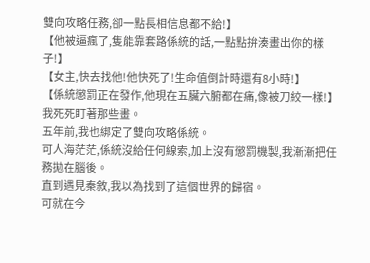雙向攻略任務,卻一點長相信息都不給!】
【他被逼瘋了,隻能靠套路係統的話,一點點拚湊畫出你的樣子!】
【女主,快去找他!他快死了!生命值倒計時還有8小時!】
【係統懲罰正在發作,他現在五臟六腑都在痛,像被刀絞一樣!】
我死死盯著那些畫。
五年前,我也綁定了雙向攻略係統。
可人海茫茫,係統沒給任何線索,加上沒有懲罰機製,我漸漸把任務拋在腦後。
直到遇見秦敘,我以為找到了這個世界的歸宿。
可就在今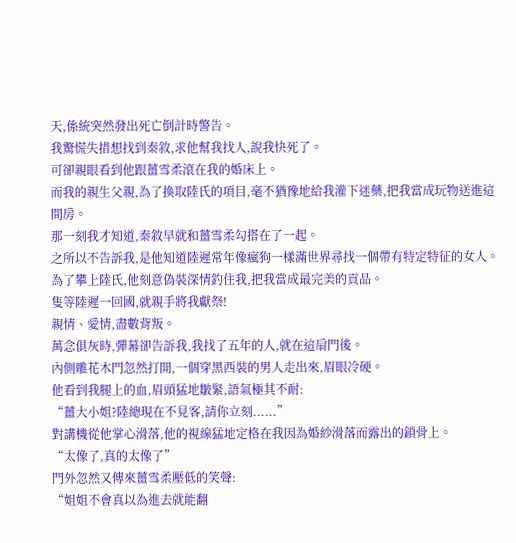天,係統突然發出死亡倒計時警告。
我驚慌失措想找到秦敘,求他幫我找人,說我快死了。
可卻親眼看到他跟薑雪柔滾在我的婚床上。
而我的親生父親,為了換取陸氏的項目,毫不猶豫地給我灌下迷藥,把我當成玩物送進這間房。
那一刻我才知道,秦敘早就和薑雪柔勾搭在了一起。
之所以不告訴我,是他知道陸遲常年像瘋狗一樣滿世界尋找一個帶有特定特征的女人。
為了攀上陸氏,他刻意偽裝深情釣住我,把我當成最完美的貢品。
隻等陸遲一回國,就親手將我獻祭!
親情、愛情,盡數背叛。
萬念俱灰時,彈幕卻告訴我,我找了五年的人,就在這扇門後。
內側雕花木門忽然打開,一個穿黑西裝的男人走出來,眉眼冷硬。
他看到我腿上的血,眉頭猛地皺緊,語氣極其不耐:
“薑大小姐?陸總現在不見客,請你立刻......”
對講機從他掌心滑落,他的視線猛地定格在我因為婚紗滑落而露出的鎖骨上。
“太像了,真的太像了”
門外忽然又傳來薑雪柔壓低的笑聲:
“姐姐不會真以為進去就能翻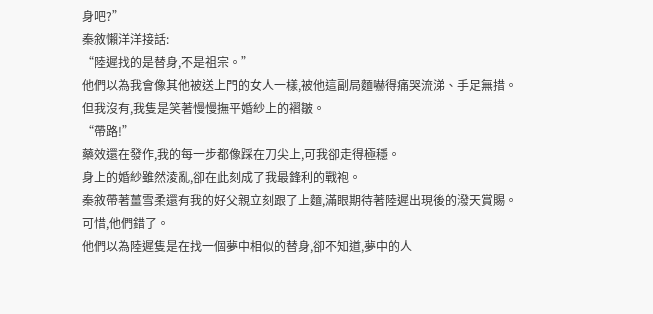身吧?”
秦敘懶洋洋接話:
“陸遲找的是替身,不是祖宗。”
他們以為我會像其他被送上門的女人一樣,被他這副局麵嚇得痛哭流涕、手足無措。
但我沒有,我隻是笑著慢慢撫平婚紗上的褶皺。
“帶路!”
藥效還在發作,我的每一步都像踩在刀尖上,可我卻走得極穩。
身上的婚紗雖然淩亂,卻在此刻成了我最鋒利的戰袍。
秦敘帶著薑雪柔還有我的好父親立刻跟了上麵,滿眼期待著陸遲出現後的潑天賞賜。
可惜,他們錯了。
他們以為陸遲隻是在找一個夢中相似的替身,卻不知道,夢中的人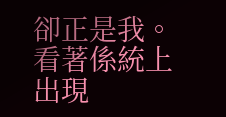卻正是我。
看著係統上出現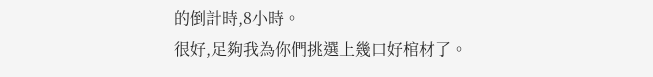的倒計時,8小時。
很好,足夠我為你們挑選上幾口好棺材了。